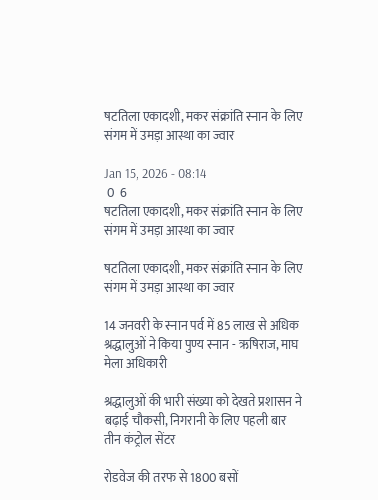षटतिला एकादशी, मकर संक्रांति स्नान के लिए संगम में उमड़ा आस्था का ज्वार

Jan 15, 2026 - 08:14
 0  6
षटतिला एकादशी, मकर संक्रांति स्नान के लिए संगम में उमड़ा आस्था का ज्वार

षटतिला एकादशी, मकर संक्रांति स्नान के लिए संगम में उमड़ा आस्था का ज्वार

14 जनवरी के स्नान पर्व में 85 लाख से अधिक श्रद्धालुओं ने किया पुण्य स्नान - ऋषिराज, माघ मेला अधिकारी

श्रद्धालुओं की भारी संख्या को देखते प्रशासन ने बढ़ाई चौकसी, निगरानी के लिए पहली बार तीन कंट्रोल सेंटर

रोडवेज की तरफ से 1800 बसों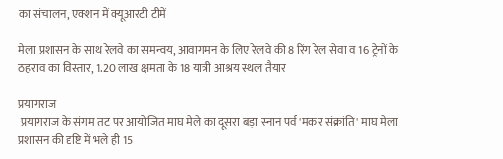का संचालन, एक्शन में क्यूआरटी टीमें

मेला प्रशासन के साथ रेलवे का समन्वय, आवागमन के लिए रेलवे की 8 रिंग रेल सेवा व 16 ट्रेनों के ठहराव का विस्तार, 1.20 लाख क्षमता के 18 यात्री आश्रय स्थल तैयार

प्रयागराज
 प्रयागराज के संगम तट पर आयोजित माघ मेले का दूसरा बड़ा स्नान पर्व 'मकर संक्रांति' माघ मेला प्रशासन की दृष्टि में भले ही 15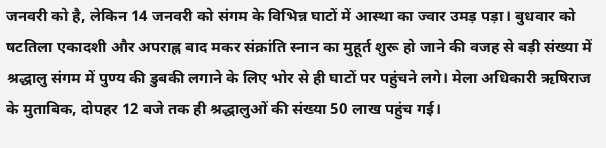जनवरी को है, लेकिन 14 जनवरी को संगम के विभिन्न घाटों में आस्था का ज्वार उमड़ पड़ा। बुधवार को षटतिला एकादशी और अपराह्न बाद मकर संक्रांति स्नान का मुहूर्त शुरू हो जाने की वजह से बड़ी संख्या में श्रद्धालु संगम में पुण्य की डुबकी लगाने के लिए भोर से ही घाटों पर पहुंचने लगे। मेला अधिकारी ऋषिराज के मुताबिक, दोपहर 12 बजे तक ही श्रद्धालुओं की संख्या 50 लाख पहुंच गई।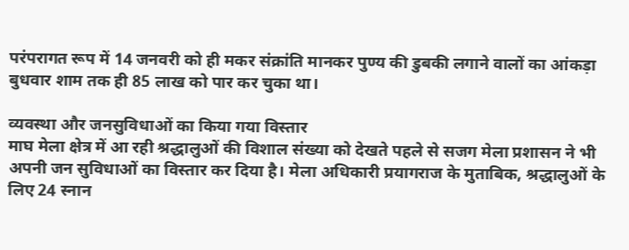परंपरागत रूप में 14 जनवरी को ही मकर संक्रांति मानकर पुण्य की डुबकी लगाने वालों का आंकड़ा बुधवार शाम तक ही 85 लाख को पार कर चुका था।

व्यवस्था और जनसुविधाओं का किया गया विस्तार
माघ मेला क्षेत्र में आ रही श्रद्धालुओं की विशाल संख्या को देखते पहले से सजग मेला प्रशासन ने भी अपनी जन सुविधाओं का विस्तार कर दिया है। मेला अधिकारी प्रयागराज के मुताबिक, श्रद्धालुओं के लिए 24 स्नान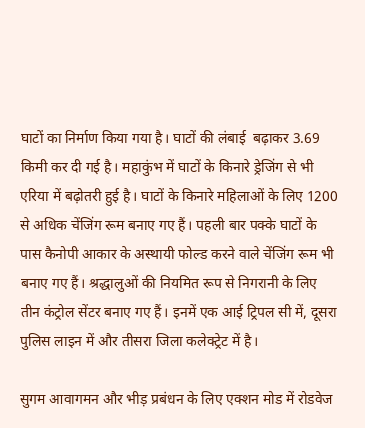घाटों का निर्माण किया गया है। घाटों की लंबाई  बढ़ाकर 3.69 किमी कर दी गई है। महाकुंभ में घाटों के किनारे ड्रेजिंग से भी एरिया में बढ़ोतरी हुई है। घाटों के किनारे महिलाओं के लिए 1200 से अधिक चेंजिंग रूम बनाए गए हैं। पहली बार पक्के घाटों के पास कैनोपी आकार के अस्थायी फोल्ड करने वाले चेंजिंग रूम भी बनाए गए हैं। श्रद्धालुओं की नियमित रूप से निगरानी के लिए तीन कंट्रोल सेंटर बनाए गए हैं। इनमें एक आई ट्रिपल सी में, दूसरा पुलिस लाइन में और तीसरा जिला कलेक्ट्रेट में है।

सुगम आवागमन और भीड़ प्रबंधन के लिए एक्शन मोड में रोडवेज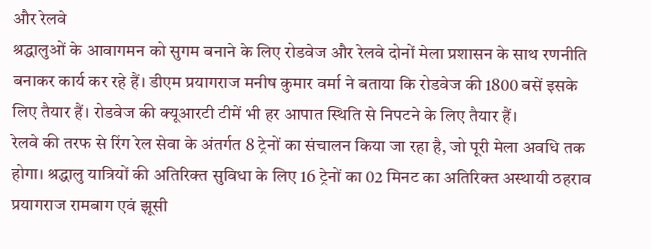और रेलवे
श्रद्धालुओं के आवागमन को सुगम बनाने के लिए रोडवेज और रेलवे दोनों मेला प्रशासन के साथ रणनीति बनाकर कार्य कर रहे हैं। डीएम प्रयागराज मनीष कुमार वर्मा ने बताया कि रोडवेज की 1800 बसें इसके लिए तैयार हैं। रोडवेज की क्यूआरटी टीमें भी हर आपात स्थिति से निपटने के लिए तैयार हैं।
रेलवे की तरफ से रिंग रेल सेवा के अंतर्गत 8 ट्रेनों का संचालन किया जा रहा है, जो पूरी मेला अवधि तक होगा। श्रद्धालु यात्रियों की अतिरिक्त सुविधा के लिए 16 ट्रेनों का 02 मिनट का अतिरिक्त अस्थायी ठहराव प्रयागराज रामबाग एवं झूसी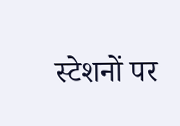स्टेशनों पर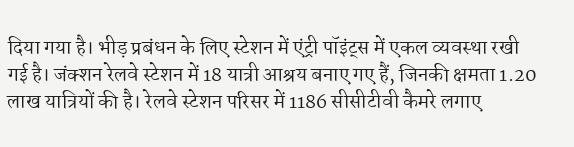दिया गया है। भीड़ प्रबंधन के लिए स्टेशन में एंट्री पॉइंट्स में एकल व्यवस्था रखी गई है। जंक्शन रेलवे स्टेशन में 18 यात्री आश्रय बनाए गए हैं, जिनकी क्षमता 1.20 लाख यात्रियों की है। रेलवे स्टेशन परिसर में 1186 सीसीटीवी कैमरे लगाए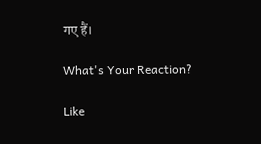गए हैं।

What's Your Reaction?

Like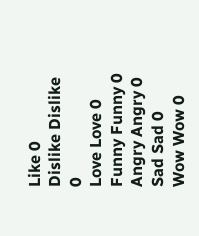Like 0
Dislike Dislike 0
Love Love 0
Funny Funny 0
Angry Angry 0
Sad Sad 0
Wow Wow 0